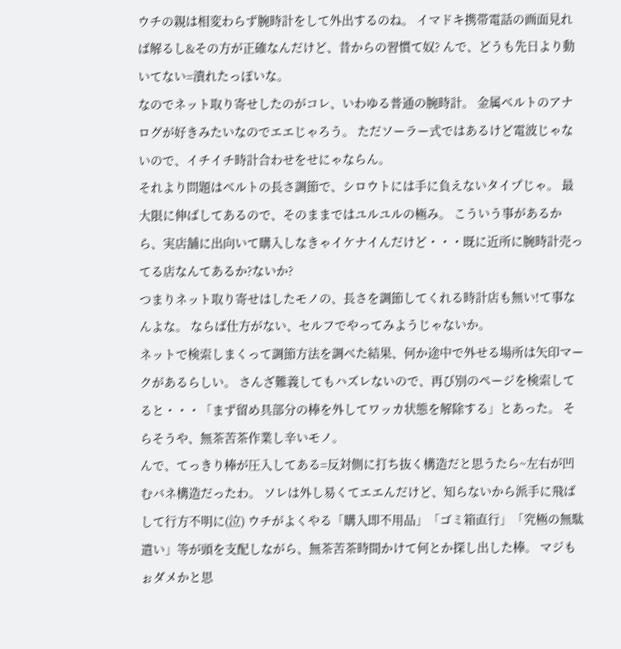ウチの親は相変わらず腕時計をして外出するのね。 イマドキ携帯電話の画面見れば解るし&その方が正確なんだけど、昔からの習慣て奴? んで、どうも先日より動いてない=潰れたっぽいな。
なのでネット取り寄せしたのがコレ、いわゆる普通の腕時計。 金属ベルトのアナログが好きみたいなのでエエじゃろう。 ただソーラー式ではあるけど電波じゃないので、イチイチ時計合わせをせにゃならん。
それより問題はベルトの長さ調節で、シロウトには手に負えないタイプじゃ。 最大限に伸ばしてあるので、そのままではユルユルの極み。 こういう事があるから、実店舗に出向いて購入しなきゃイケナイんだけど・・・既に近所に腕時計売ってる店なんてあるか?ないか?
つまりネット取り寄せはしたモノの、長さを調節してくれる時計店も無い!て事なんよな。 ならば仕方がない、セルフでやってみようじゃないか。
ネットで検索しまくって調節方法を調べた結果、何か途中で外せる場所は矢印マークがあるらしい。 さんざ難義してもハズレないので、再び別のページを検索してると・・・「まず留め具部分の棒を外してワッカ状態を解除する」とあった。 そらそうや、無茶苦茶作業し辛いモノ。
んで、てっきり棒が圧入してある=反対側に打ち抜く構造だと思うたら~左右が凹むバネ構造だったわ。 ソレは外し易くてエエんだけど、知らないから派手に飛ばして行方不明に(泣) ウチがよくやる「購入即不用品」「ゴミ箱直行」「究極の無駄遣い」等が頭を支配しながら、無茶苦茶時間かけて何とか探し出した棒。 マジもぉダメかと思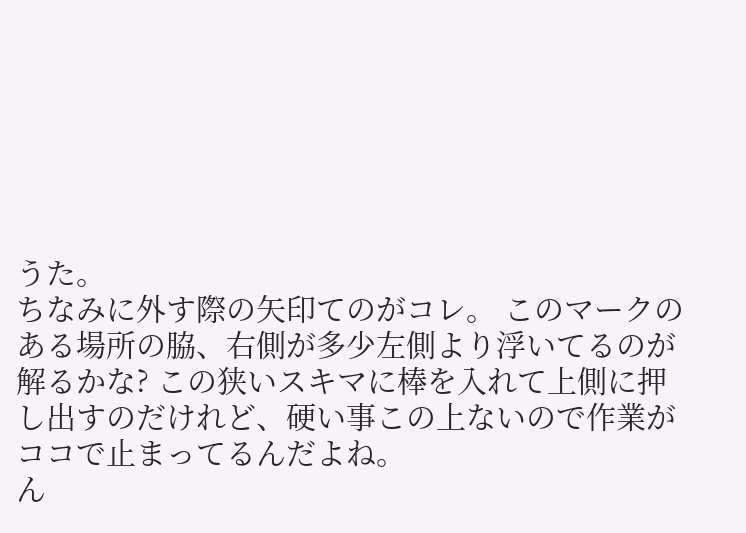うた。
ちなみに外す際の矢印てのがコレ。 このマークのある場所の脇、右側が多少左側より浮いてるのが解るかな? この狭いスキマに棒を入れて上側に押し出すのだけれど、硬い事この上ないので作業がココで止まってるんだよね。
ん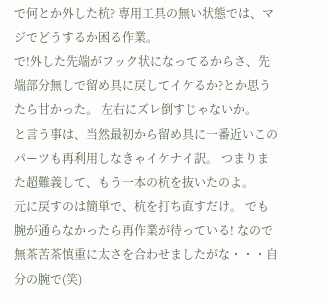で何とか外した杭? 専用工具の無い状態では、マジでどうするか困る作業。
で!外した先端がフック状になってるからさ、先端部分無しで留め具に戻してイケるか?とか思うたら甘かった。 左右にズレ倒すじゃないか。
と言う事は、当然最初から留め具に一番近いこのパーツも再利用しなきゃイケナイ訳。 つまりまた超難義して、もう一本の杭を抜いたのよ。
元に戻すのは簡単で、杭を打ち直すだけ。 でも腕が通らなかったら再作業が待っている! なので無茶苦茶慎重に太さを合わせましたがな・・・自分の腕で(笑)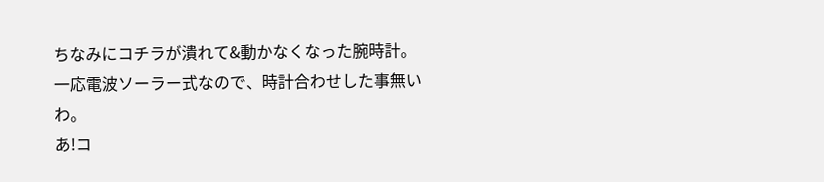ちなみにコチラが潰れて&動かなくなった腕時計。 一応電波ソーラー式なので、時計合わせした事無いわ。
あ!コ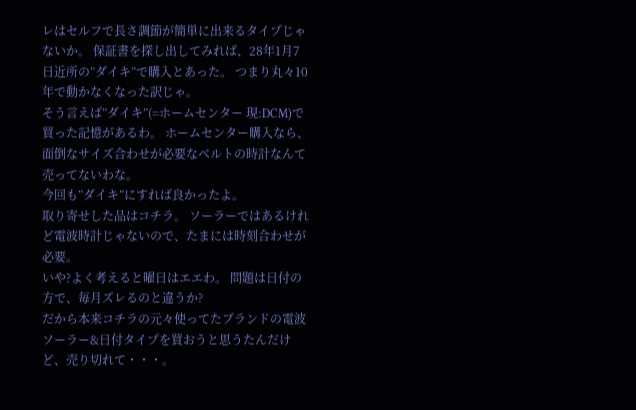レはセルフで長さ調節が簡単に出来るタイプじゃないか。 保証書を探し出してみれば、28年1月7日近所の”ダイキ”で購入とあった。 つまり丸々10年で動かなくなった訳じゃ。
そう言えば”ダイキ”(=ホームセンター 現:DCM)で買った記憶があるわ。 ホームセンター購入なら、面倒なサイズ合わせが必要なベルトの時計なんて売ってないわな。
今回も”ダイキ”にすれば良かったよ。
取り寄せした品はコチラ。 ソーラーではあるけれど電波時計じゃないので、たまには時刻合わせが必要。
いや?よく考えると曜日はエエわ。 問題は日付の方で、毎月ズレるのと違うか?
だから本来コチラの元々使ってたブランドの電波ソーラー&日付タイプを買おうと思うたんだけど、売り切れて・・・。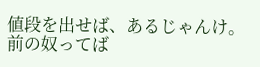値段を出せば、あるじゃんけ。 前の奴ってば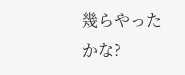幾らやったかな?